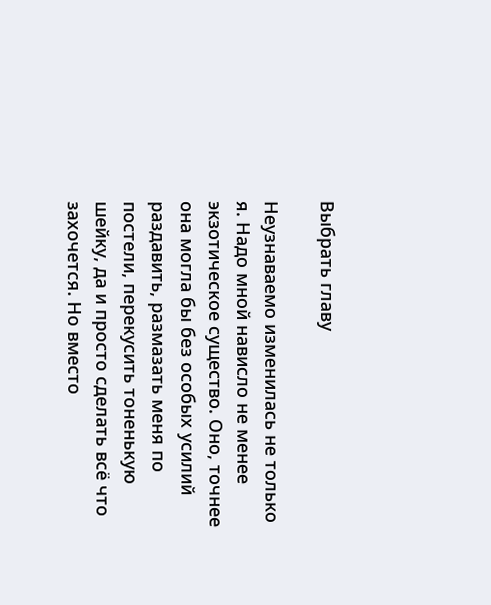Выбрать главу

Неузнаваемо изменилась не только я. Надо мной нависло не менее экзотическое существо. Оно, точнее она могла бы без особых усилий раздавить, размазать меня по постели, перекусить тоненькую шейку, да и просто сделать всё что захочется. Но вместо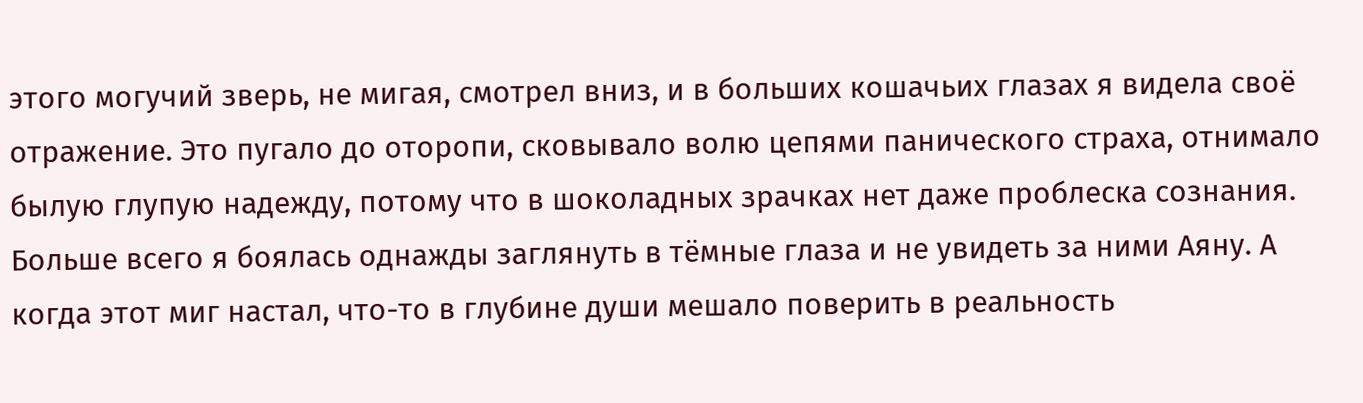этого могучий зверь, не мигая, смотрел вниз, и в больших кошачьих глазах я видела своё отражение. Это пугало до оторопи, сковывало волю цепями панического страха, отнимало былую глупую надежду, потому что в шоколадных зрачках нет даже проблеска сознания. Больше всего я боялась однажды заглянуть в тёмные глаза и не увидеть за ними Аяну. А когда этот миг настал, что-то в глубине души мешало поверить в реальность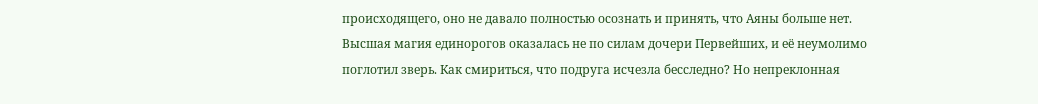происходящего, оно не давало полностью осознать и принять, что Аяны больше нет. Высшая магия единорогов оказалась не по силам дочери Первейших, и её неумолимо поглотил зверь. Как смириться, что подруга исчезла бесследно? Но непреклонная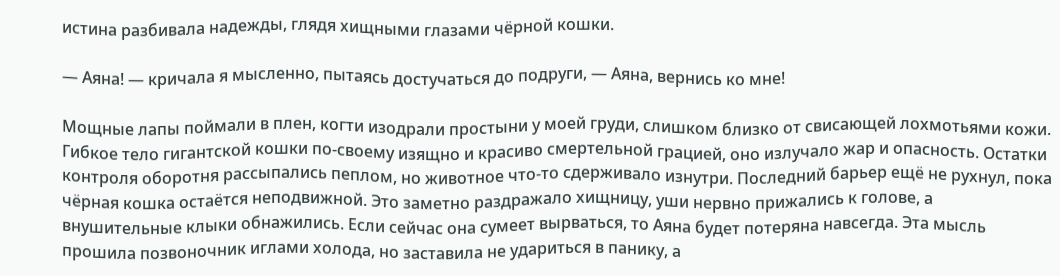истина разбивала надежды, глядя хищными глазами чёрной кошки.

— Аяна! — кричала я мысленно, пытаясь достучаться до подруги, — Аяна, вернись ко мне!

Мощные лапы поймали в плен, когти изодрали простыни у моей груди, слишком близко от свисающей лохмотьями кожи. Гибкое тело гигантской кошки по-своему изящно и красиво смертельной грацией, оно излучало жар и опасность. Остатки контроля оборотня рассыпались пеплом, но животное что-то сдерживало изнутри. Последний барьер ещё не рухнул, пока чёрная кошка остаётся неподвижной. Это заметно раздражало хищницу, уши нервно прижались к голове, а внушительные клыки обнажились. Если сейчас она сумеет вырваться, то Аяна будет потеряна навсегда. Эта мысль прошила позвоночник иглами холода, но заставила не удариться в панику, а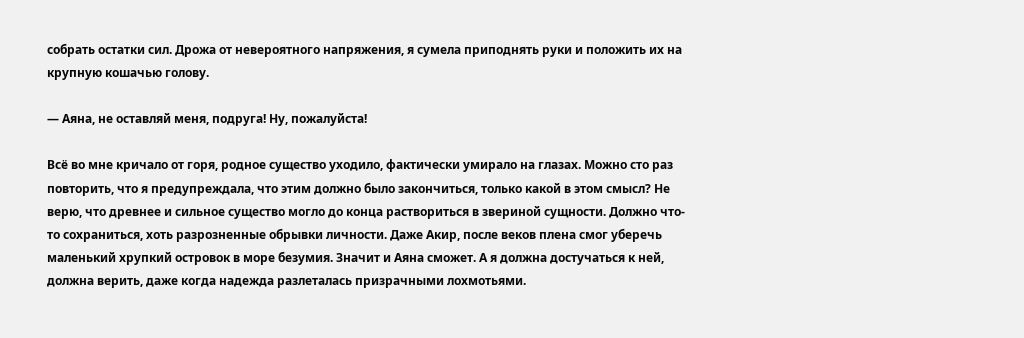собрать остатки сил. Дрожа от невероятного напряжения, я сумела приподнять руки и положить их на крупную кошачью голову.

— Аяна, не оставляй меня, подруга! Ну, пожалуйста!

Всё во мне кричало от горя, родное существо уходило, фактически умирало на глазах. Можно сто раз повторить, что я предупреждала, что этим должно было закончиться, только какой в этом смысл? Не верю, что древнее и сильное существо могло до конца раствориться в звериной сущности. Должно что-то сохраниться, хоть разрозненные обрывки личности. Даже Акир, после веков плена смог уберечь маленький хрупкий островок в море безумия. Значит и Аяна сможет. А я должна достучаться к ней, должна верить, даже когда надежда разлеталась призрачными лохмотьями.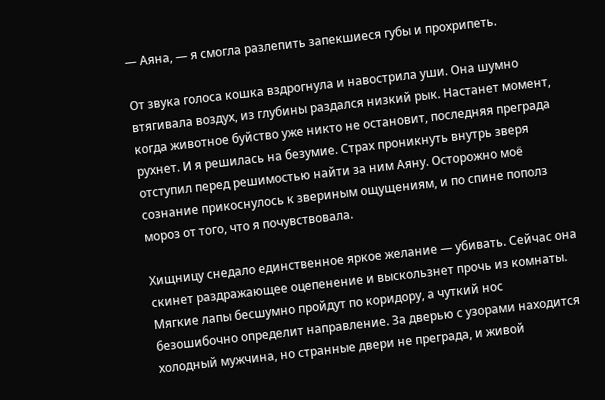— Аяна, — я смогла разлепить запекшиеся губы и прохрипеть.

От звука голоса кошка вздрогнула и навострила уши. Она шумно втягивала воздух, из глубины раздался низкий рык. Настанет момент, когда животное буйство уже никто не остановит, последняя преграда рухнет. И я решилась на безумие. Страх проникнуть внутрь зверя отступил перед решимостью найти за ним Аяну. Осторожно моё сознание прикоснулось к звериным ощущениям, и по спине пополз мороз от того, что я почувствовала.

Хищницу снедало единственное яркое желание — убивать. Сейчас она скинет раздражающее оцепенение и выскользнет прочь из комнаты. Мягкие лапы бесшумно пройдут по коридору, а чуткий нос безошибочно определит направление. За дверью с узорами находится холодный мужчина, но странные двери не преграда, и живой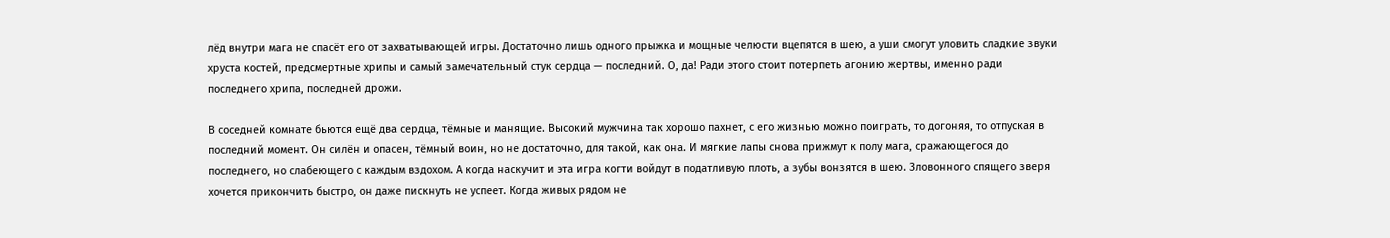лёд внутри мага не спасёт его от захватывающей игры. Достаточно лишь одного прыжка и мощные челюсти вцепятся в шею, а уши смогут уловить сладкие звуки хруста костей, предсмертные хрипы и самый замечательный стук сердца — последний. О, да! Ради этого стоит потерпеть агонию жертвы, именно ради последнего хрипа, последней дрожи.

В соседней комнате бьются ещё два сердца, тёмные и манящие. Высокий мужчина так хорошо пахнет, с его жизнью можно поиграть, то догоняя, то отпуская в последний момент. Он силён и опасен, тёмный воин, но не достаточно, для такой, как она. И мягкие лапы снова прижмут к полу мага, сражающегося до последнего, но слабеющего с каждым вздохом. А когда наскучит и эта игра когти войдут в податливую плоть, а зубы вонзятся в шею. Зловонного спящего зверя хочется прикончить быстро, он даже пискнуть не успеет. Когда живых рядом не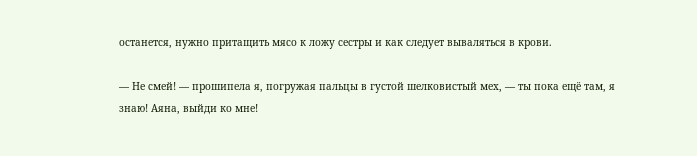останется, нужно притащить мясо к ложу сестры и как следует вываляться в крови.

— Не смей! — прошипела я, погружая пальцы в густой шелковистый мех, — ты пока ещё там, я знаю! Аяна, выйди ко мне!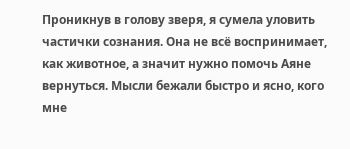Проникнув в голову зверя, я сумела уловить частички сознания. Она не всё воспринимает, как животное, а значит нужно помочь Аяне вернуться. Мысли бежали быстро и ясно, кого мне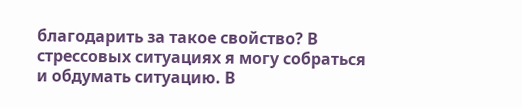благодарить за такое свойство? В стрессовых ситуациях я могу собраться и обдумать ситуацию. В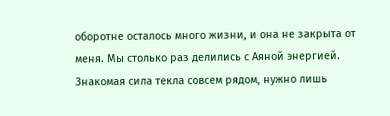оборотне осталось много жизни, и она не закрыта от меня. Мы столько раз делились с Аяной энергией. Знакомая сила текла совсем рядом, нужно лишь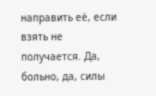направить её, если взять не получается. Да, больно, да, силы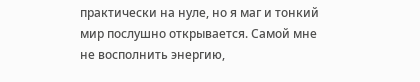практически на нуле, но я маг и тонкий мир послушно открывается. Самой мне не восполнить энергию,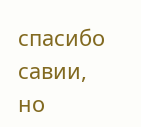спасибо савии, но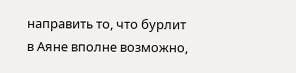направить то, что бурлит в Аяне вполне возможно,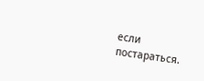если постараться.